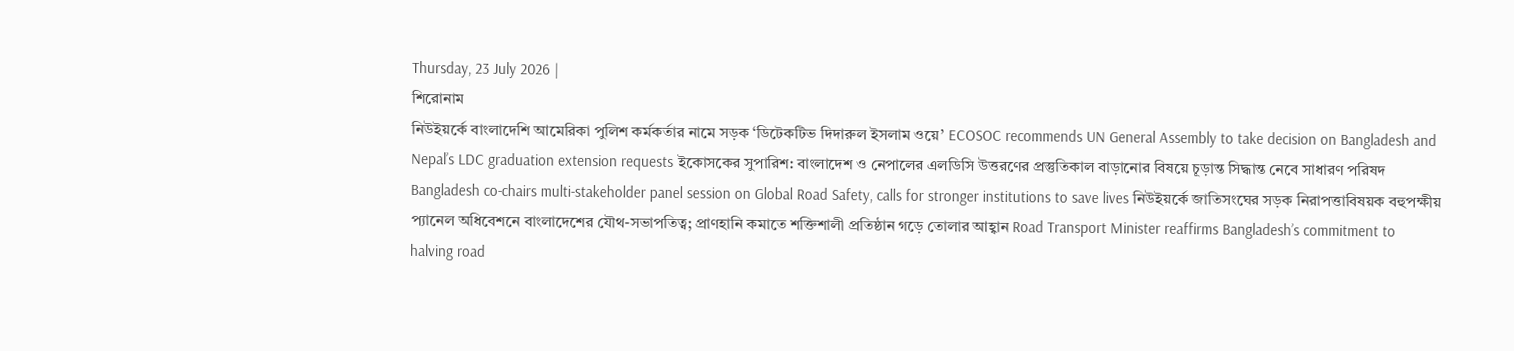Thursday, 23 July 2026 |
শিরোনাম
নিউইয়র্কে বাংলাদেশি আমেরিকা পুলিশ কর্মকর্তার নামে সড়ক ‘ডিটেকটিভ দিদারুল ইসলাম ওয়ে’ ECOSOC recommends UN General Assembly to take decision on Bangladesh and Nepal’s LDC graduation extension requests ইকোসকের সুপারিশ: বাংলাদেশ ও নেপালের এলডিসি উত্তরণের প্রস্তুতিকাল বাড়ানোর বিষয়ে চূড়ান্ত সিদ্ধান্ত নেবে সাধারণ পরিষদ Bangladesh co-chairs multi-stakeholder panel session on Global Road Safety, calls for stronger institutions to save lives নিউইয়র্কে জাতিসংঘের সড়ক নিরাপত্তাবিষয়ক বহুপক্ষীয় প্যানেল অধিবেশনে বাংলাদেশের যৌথ-সভাপতিত্ব; প্রাণহানি কমাতে শক্তিশালী প্রতিষ্ঠান গড়ে তোলার আহ্বান Road Transport Minister reaffirms Bangladesh’s commitment to halving road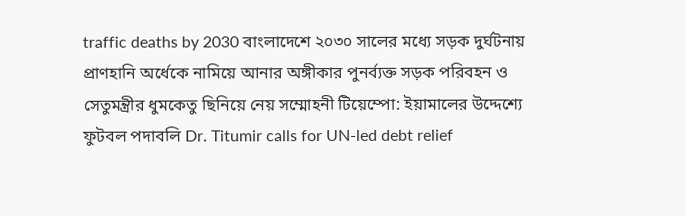traffic deaths by 2030 বাংলাদেশে ২০৩০ সালের মধ্যে সড়ক দুর্ঘটনায় প্রাণহানি অর্ধেকে নামিয়ে আনার অঙ্গীকার পুনর্ব্যক্ত সড়ক পরিবহন ও সেতুমন্ত্রীর ধুমকেতু ছিনিয়ে নেয় সম্মোহনী টিয়েম্পো: ইয়ামালের উদ্দেশ্যে ফুটবল পদাবলি Dr. Titumir calls for UN-led debt relief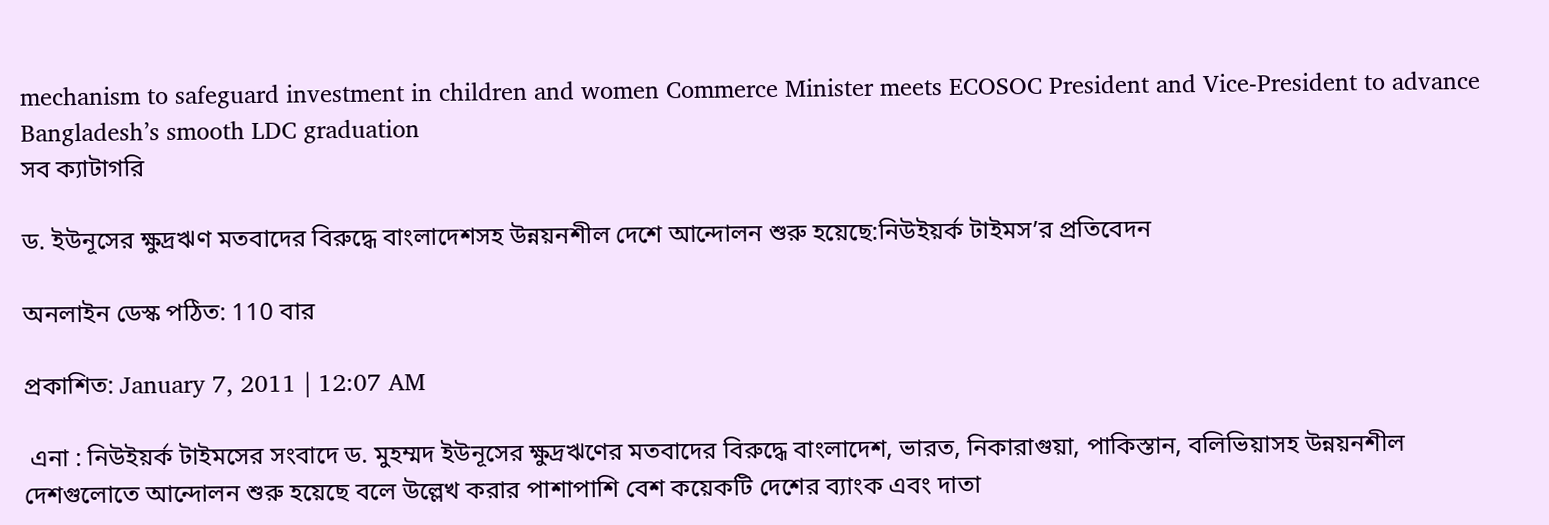mechanism to safeguard investment in children and women Commerce Minister meets ECOSOC President and Vice-President to advance Bangladesh’s smooth LDC graduation
সব ক্যাটাগরি

ড. ইউনূসের ক্ষুদ্রঋণ মতবাদের বিরুদ্ধে বাংলাদেশসহ উন্নয়নশীল দেশে আন্দোলন শুরু হয়েছে:নিউইয়র্ক টাইমস’র প্রতিবেদন

অনলাইন ডেস্ক পঠিত: 110 বার

প্রকাশিত: January 7, 2011 | 12:07 AM

 এনা : নিউইয়র্ক টাইমসের সংবাদে ড. মুহম্মদ ইউনূসের ক্ষুদ্রঋণের মতবাদের বিরুদ্ধে বাংলাদেশ, ভারত, নিকারাগুয়া, পাকিস্তান, বলিভিয়াসহ উন্নয়নশীল দেশগুলোতে আন্দোলন শুরু হয়েছে বলে উল্লেখ করার পাশাপাশি বেশ কয়েকটি দেশের ব্যাংক এবং দাতা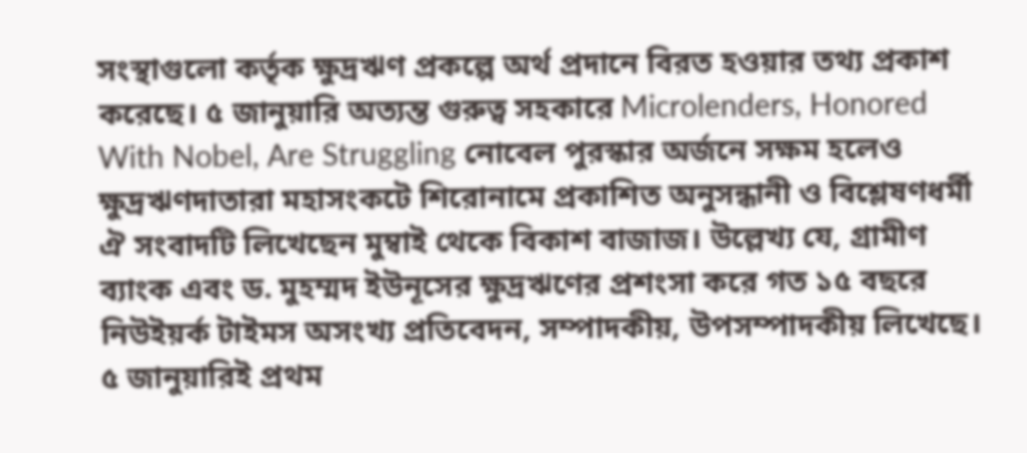সংস্থাগুলো কর্তৃক ক্ষুদ্রঋণ প্রকল্পে অর্থ প্রদানে বিরত হওয়ার তথ্য প্রকাশ করেছে। ৫ জানুয়ারি অত্যন্ত গুরুত্ব সহকারে Microlenders, Honored With Nobel, Are Struggling নোবেল পুরস্কার অর্জনে সক্ষম হলেও ক্ষুদ্রঋণদাতারা মহাসংকটে শিরোনামে প্রকাশিত অনুসন্ধানী ও বিশ্লেষণধর্মী ঐ সংবাদটি লিখেছেন মুম্বাই থেকে বিকাশ বাজাজ। উল্লেখ্য যে, গ্রামীণ ব্যাংক এবং ড. মুহম্মদ ইউনূসের ক্ষুদ্রঋণের প্রশংসা করে গত ১৫ বছরে নিউইয়র্ক টাইমস অসংখ্য প্রতিবেদন, সম্পাদকীয়, উপসম্পাদকীয় লিখেছে। ৫ জানুয়ারিই প্রথম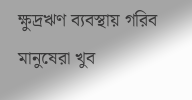ক্ষুদ্রঋণ ব্যবস্থায় গরিব মানুষেরা খুব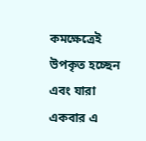কমক্ষেত্রেই উপকৃত হচ্ছেন এবং যারা একবার এ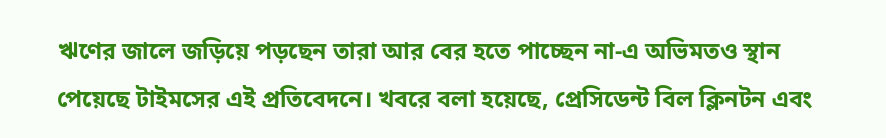ঋণের জালে জড়িয়ে পড়ছেন তারা আর বের হতে পাচ্ছেন না-এ অভিমতও স্থান পেয়েছে টাইমসের এই প্রতিবেদনে। খবরে বলা হয়েছে, প্রেসিডেন্ট বিল ক্লিনটন এবং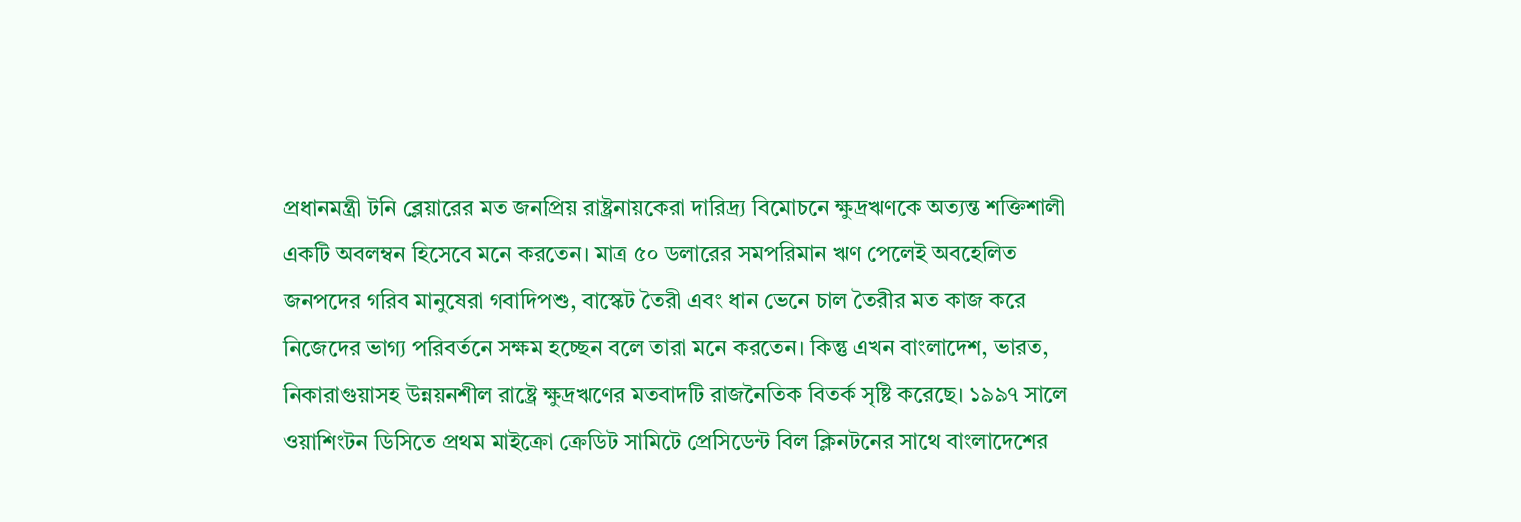প্রধানমন্ত্রী টনি ব্লেয়ারের মত জনপ্রিয় রাষ্ট্রনায়কেরা দারিদ্র্য বিমোচনে ক্ষুদ্রঋণকে অত্যন্ত শক্তিশালী একটি অবলম্বন হিসেবে মনে করতেন। মাত্র ৫০ ডলারের সমপরিমান ঋণ পেলেই অবহেলিত জনপদের গরিব মানুষেরা গবাদিপশু, বাস্কেট তৈরী এবং ধান ভেনে চাল তৈরীর মত কাজ করে নিজেদের ভাগ্য পরিবর্তনে সক্ষম হচ্ছেন বলে তারা মনে করতেন। কিন্তু এখন বাংলাদেশ, ভারত, নিকারাগুয়াসহ উন্নয়নশীল রাষ্ট্রে ক্ষুদ্রঋণের মতবাদটি রাজনৈতিক বিতর্ক সৃষ্টি করেছে। ১৯৯৭ সালে ওয়াশিংটন ডিসিতে প্রথম মাইক্রো ক্রেডিট সামিটে প্রেসিডেন্ট বিল ক্লিনটনের সাথে বাংলাদেশের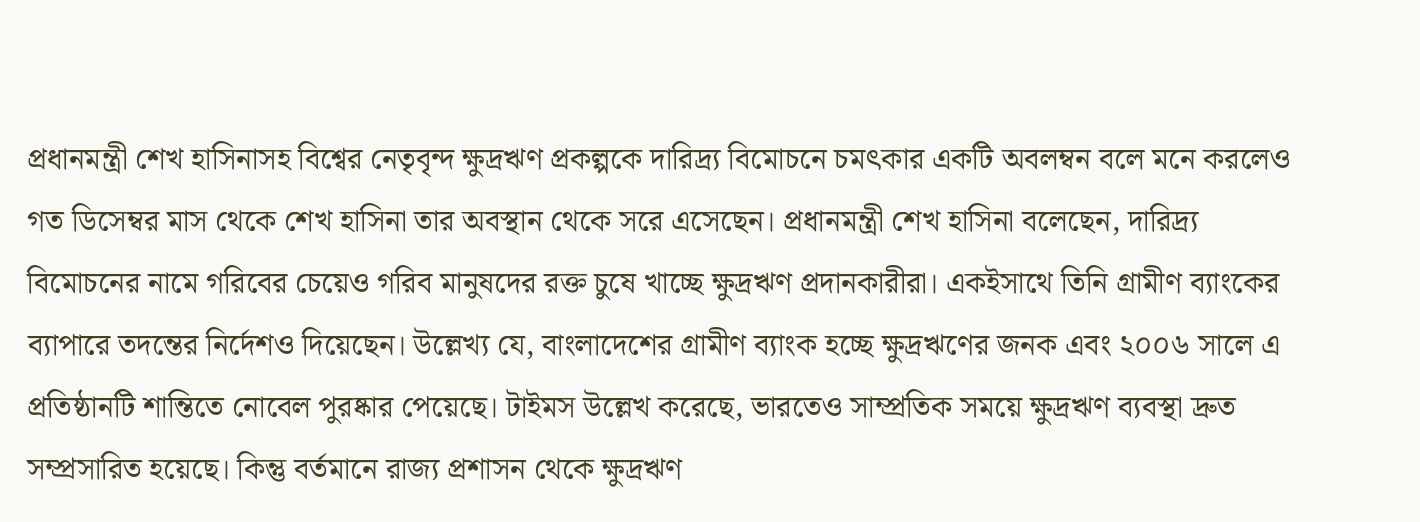প্রধানমন্ত্রী শেখ হাসিনাসহ বিশ্বের নেতৃবৃন্দ ক্ষুদ্রঋণ প্রকল্পকে দারিদ্র্য বিমোচনে চমৎকার একটি অবলম্বন বলে মনে করলেও গত ডিসেম্বর মাস থেকে শেখ হাসিনা তার অবস্থান থেকে সরে এসেছেন। প্রধানমন্ত্রী শেখ হাসিনা বলেছেন, দারিদ্র্য বিমোচনের নামে গরিবের চেয়েও গরিব মানুষদের রক্ত চুষে খাচ্ছে ক্ষুদ্রঋণ প্রদানকারীরা। একইসাথে তিনি গ্রামীণ ব্যাংকের ব্যাপারে তদন্তের নির্দেশও দিয়েছেন। উল্লেখ্য যে, বাংলাদেশের গ্রামীণ ব্যাংক হচ্ছে ক্ষুদ্রঋণের জনক এবং ২০০৬ সালে এ প্রতিষ্ঠানটি শান্তিতে নোবেল পুরষ্কার পেয়েছে। টাইমস উল্লেখ করেছে, ভারতেও সাম্প্রতিক সময়ে ক্ষুদ্রঋণ ব্যবস্থা দ্রুত সম্প্রসারিত হয়েছে। কিন্তু বর্তমানে রাজ্য প্রশাসন থেকে ক্ষুদ্রঋণ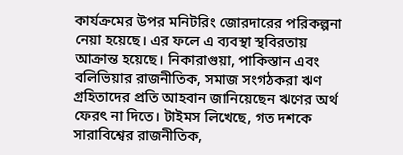কার্যক্রমের উপর মনিটরিং জোরদারের পরিকল্পনা নেয়া হয়েছে। এর ফলে এ ব্যবস্থা স্থবিরতায় আক্রান্ত হয়েছে। নিকারাগুয়া, পাকিস্তান এবং বলিভিয়ার রাজনীতিক, সমাজ সংগঠকরা ঋণ গ্রহিতাদের প্রতি আহবান জানিয়েছেন ঋণের অর্থ ফেরৎ না দিতে। টাইমস লিখেছে, গত দশকে সারাবিশ্বের রা‌জনীতিক,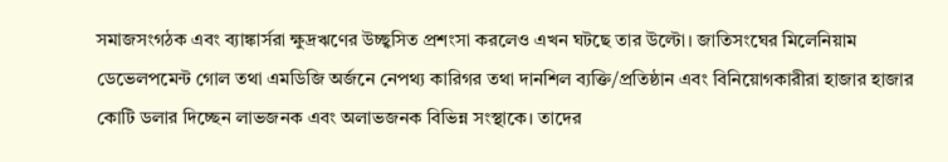সমাজসংগঠক এবং ব্যাঙ্কার্সরা ক্ষুদ্রঋণের উচ্ছ্বসিত প্রশংসা করলেও এখন ঘটছে তার উল্টো। জাতিসংঘের মিলেনিয়াম ডেভেলপমেন্ট গোল তথা এমডিজি অর্জনে নেপথ্য কারিগর তথা দানশিল ব্যক্তি/প্রতিষ্ঠান এবং বিনিয়োগকারীরা হাজার হাজার কোটি ডলার দিচ্ছেন লাভজনক এবং অলাভজনক বিভিন্ন সংস্থাকে। তাদের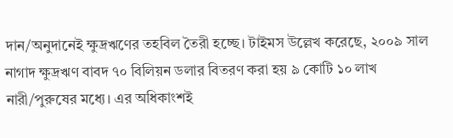দান/অনুদানেই ক্ষুদ্রঋণের তহবিল তৈরী হচ্ছে। টাইমস উল্লেখ করেছে, ২০০৯ সাল নাগাদ ক্ষুদ্রঋণ বাবদ ৭০ বিলিয়ন ডলার বিতরণ করা হয় ৯ কোটি ১০ লাখ নারী/পুরুষের মধ্যে। এর অধিকাংশই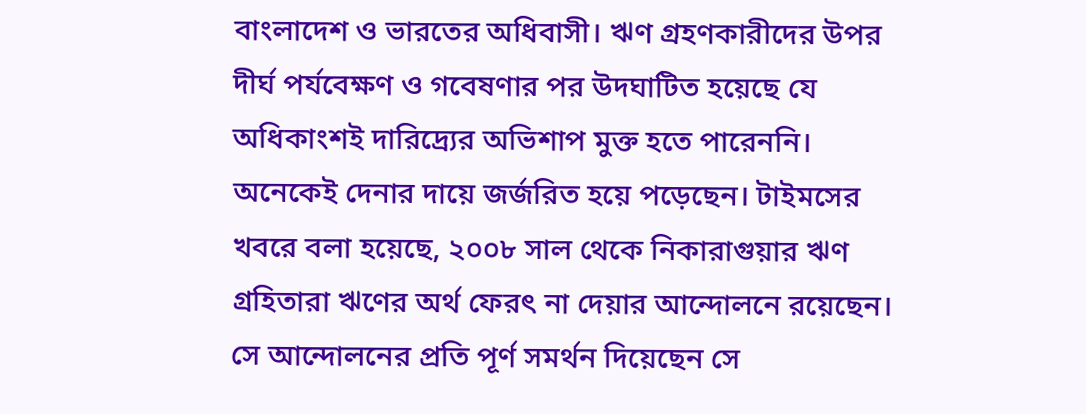বাংলাদেশ ও ভারতের অধিবাসী। ঋণ গ্রহণকারীদের উপর দীর্ঘ পর্যবেক্ষণ ও গবেষণার পর উদঘাটিত হয়েছে যে অধিকাংশই দারিদ্র্যের অভিশাপ মুক্ত হতে পারেননি। অনেকেই দেনার দায়ে জর্জরিত হয়ে পড়েছেন। টাইমসের খবরে বলা হয়েছে, ২০০৮ সাল থেকে নিকারাগুয়ার ঋণ গ্রহিতারা ঋণের অর্থ ফেরৎ না দেয়ার আন্দোলনে রয়েছেন। সে আন্দোলনের প্রতি পূর্ণ সমর্থন দিয়েছেন সে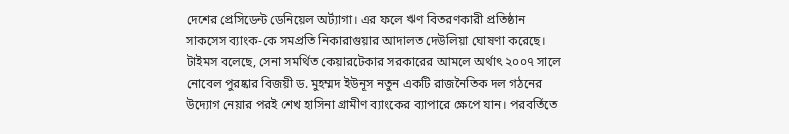দেশের প্রেসিডেন্ট ডেনিয়েল অর্ট্যাগা। এর ফলে ঋণ বিতরণকারী প্রতিষ্ঠান সাকসেস ব্যাংক-কে সমপ্রতি নিকারাগুয়ার আদালত দেউলিয়া ঘোষণা করেছে। টাইমস বলেছে, সেনা সমর্থিত কেয়ারটেকার সরকারের আমলে অর্থাৎ ২০০৭ সালে নোবেল পুরষ্কার বিজয়ী ড. মুহম্মদ ইউনূস নতুন একটি রাজনৈতিক দল গঠনের উদ্যোগ নেয়ার পরই শেখ হাসিনা গ্রামীণ ব্যাংকের ব্যাপারে ক্ষেপে যান। পরবর্তিতে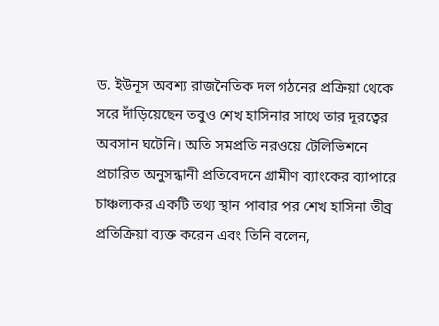ড. ইউনূস অবশ্য রাজনৈতিক দল গঠনের প্রক্রিয়া থেকে সরে দাঁড়িয়েছেন তবুও শেখ হাসিনার সাথে তার দূরত্বের অবসান ঘটেনি। অতি সমপ্রতি নরওয়ে টেলিভিশনে প্রচারিত অনুসন্ধানী প্রতিবেদনে গ্রামীণ ব্যাংকের ব্যাপারে চাঞ্চল্যকর একটি তথ্য স্থান পাবার পর শেখ হাসিনা তীব্র প্রতিক্রিয়া ব্যক্ত করেন এবং তিনি বলেন,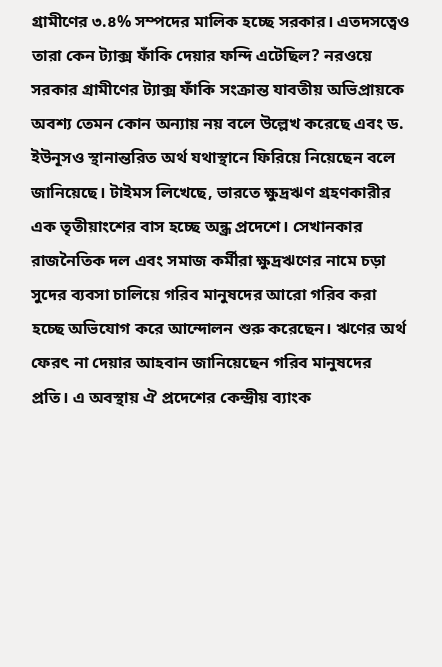গ্রামীণের ৩.৪% সম্পদের মালিক হচ্ছে সরকার। এতদসত্বেও তারা কেন ট্যাক্স ফাঁকি দেয়ার ফন্দি এটেছিল? নরওয়ে সরকার গ্রামীণের ট্যাক্স ফাঁকি সংক্রান্ত যাবতীয় অভিপ্রায়কে অবশ্য তেমন কোন অন্যায় নয় বলে উল্লেখ করেছে এবং ড. ইউনূসও স্থানান্তরিত অর্থ যথাস্থানে ফিরিয়ে নিয়েছেন বলে জানিয়েছে। টাইমস লিখেছে, ভারতে ক্ষুদ্রঋণ গ্রহণকারীর এক তৃতীয়াংশের বাস হচ্ছে অন্ধ্র প্রদেশে। সেখানকার রাজনৈতিক দল এবং সমাজ কর্মীরা ক্ষুদ্রঋণের নামে চড়া সুদের ব্যবসা চালিয়ে গরিব মানুষদের আরো গরিব করা হচ্ছে অভিযোগ করে আন্দোলন শুরু করেছেন। ঋণের অর্থ ফেরৎ না দেয়ার আহবান জানিয়েছেন গরিব মানুষদের প্রতি। এ অবস্থায় ঐ প্রদেশের কেন্দ্রীয় ব্যাংক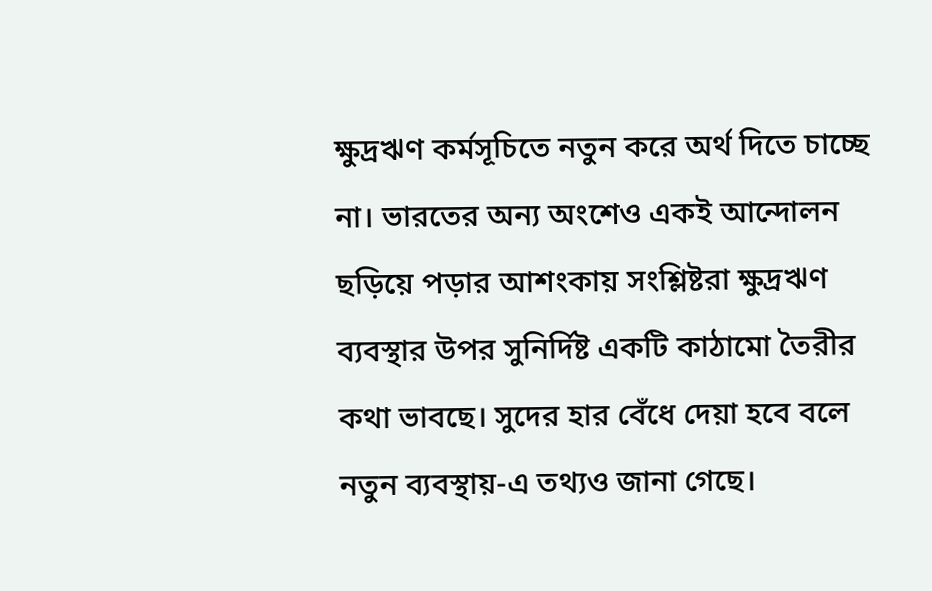ক্ষুদ্রঋণ কর্মসূচিতে নতুন করে অর্থ দিতে চাচ্ছে না। ভারতের অন্য অংশেও একই আন্দোলন ছড়িয়ে পড়ার আশংকায় সংশ্লিষ্টরা ক্ষুদ্রঋণ ব্যবস্থার উপর সুনির্দিষ্ট একটি কাঠামো তৈরীর কথা ভাবছে। সুদের হার বেঁধে দেয়া হবে বলে নতুন ব্যবস্থায়-এ তথ্যও জানা গেছে।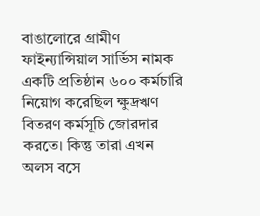বাঙালোরে গ্রামীণ ফাইন্যান্সিয়াল সার্ভিস নামক একটি প্রতিষ্ঠান ৬০০ কর্মচারি নিয়োগ করেছিল ক্ষুদ্রঋণ বিতরণ কর্মসূচি জোরদার করতে। কিন্তু তারা এখন অলস বসে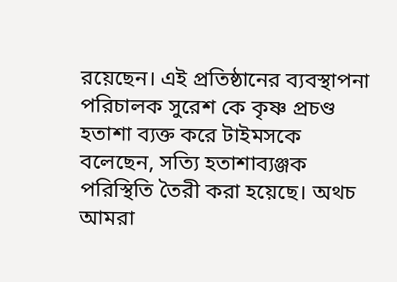রয়েছেন। এই প্রতিষ্ঠানের ব্যবস্থাপনা পরিচালক সুরেশ কে কৃষ্ণ প্রচণ্ড হতাশা ব্যক্ত করে টাইমসকে বলেছেন, সত্যি হতাশাব্যঞ্জক পরিস্থিতি তৈরী করা হয়েছে। অথচ আমরা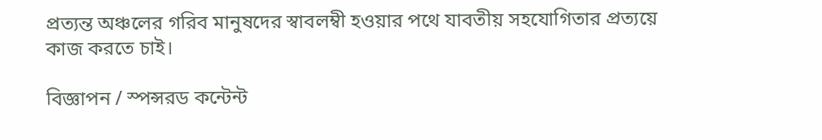প্রত্যন্ত অঞ্চলের গরিব মানুষদের স্বাবলম্বী হওয়ার পথে যাবতীয় সহযোগিতার প্রত্যয়ে কাজ করতে চাই।

বিজ্ঞাপন / স্পন্সরড কন্টেন্ট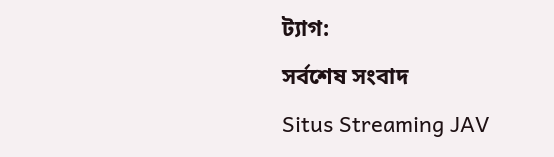ট্যাগ:
সর্বশেষ সংবাদ
Situs Streaming JAV